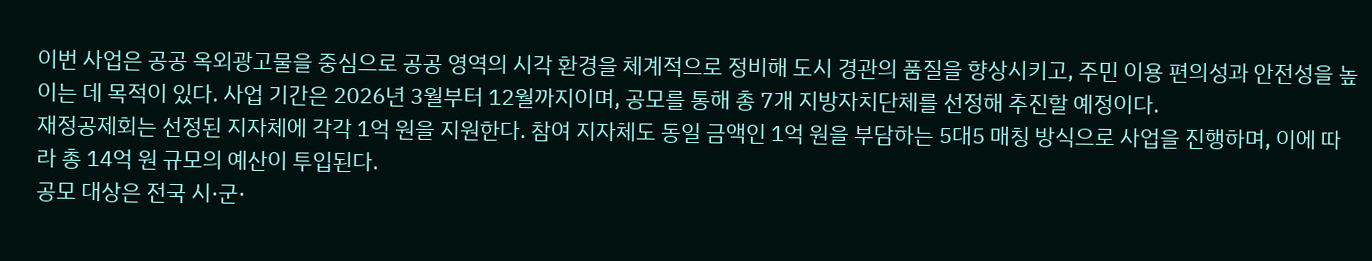이번 사업은 공공 옥외광고물을 중심으로 공공 영역의 시각 환경을 체계적으로 정비해 도시 경관의 품질을 향상시키고, 주민 이용 편의성과 안전성을 높이는 데 목적이 있다. 사업 기간은 2026년 3월부터 12월까지이며, 공모를 통해 총 7개 지방자치단체를 선정해 추진할 예정이다.
재정공제회는 선정된 지자체에 각각 1억 원을 지원한다. 참여 지자체도 동일 금액인 1억 원을 부담하는 5대5 매칭 방식으로 사업을 진행하며, 이에 따라 총 14억 원 규모의 예산이 투입된다.
공모 대상은 전국 시·군·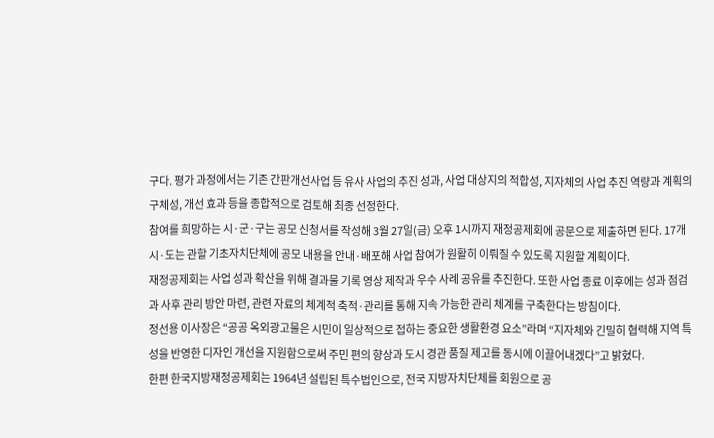구다. 평가 과정에서는 기존 간판개선사업 등 유사 사업의 추진 성과, 사업 대상지의 적합성, 지자체의 사업 추진 역량과 계획의 구체성, 개선 효과 등을 종합적으로 검토해 최종 선정한다.
참여를 희망하는 시·군·구는 공모 신청서를 작성해 3월 27일(금) 오후 1시까지 재정공제회에 공문으로 제출하면 된다. 17개 시·도는 관할 기초자치단체에 공모 내용을 안내·배포해 사업 참여가 원활히 이뤄질 수 있도록 지원할 계획이다.
재정공제회는 사업 성과 확산을 위해 결과물 기록 영상 제작과 우수 사례 공유를 추진한다. 또한 사업 종료 이후에는 성과 점검과 사후 관리 방안 마련, 관련 자료의 체계적 축적·관리를 통해 지속 가능한 관리 체계를 구축한다는 방침이다.
정선용 이사장은 “공공 옥외광고물은 시민이 일상적으로 접하는 중요한 생활환경 요소”라며 “지자체와 긴밀히 협력해 지역 특성을 반영한 디자인 개선을 지원함으로써 주민 편의 향상과 도시 경관 품질 제고를 동시에 이끌어내겠다”고 밝혔다.
한편 한국지방재정공제회는 1964년 설립된 특수법인으로, 전국 지방자치단체를 회원으로 공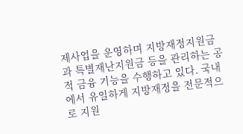제사업을 운영하며 지방재정지원금과 특별재난지원금 등을 관리하는 공적 금융 기능을 수행하고 있다. 국내에서 유일하게 지방재정을 전문적으로 지원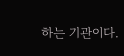하는 기관이다.